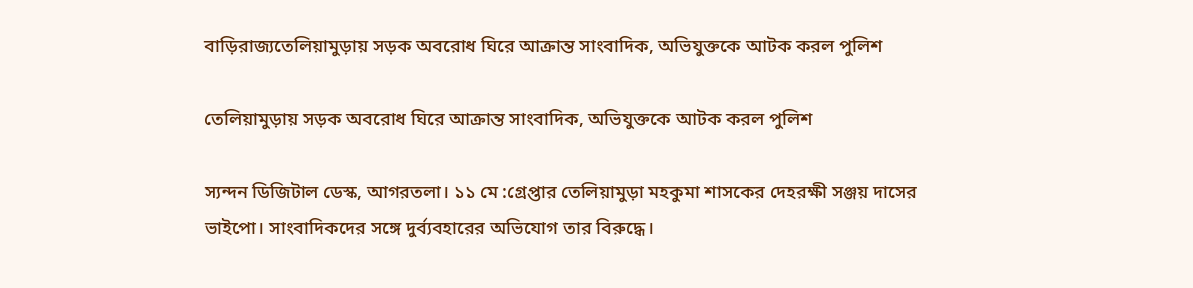বাড়িরাজ্যতেলিয়ামুড়ায় সড়ক অবরোধ ঘিরে আক্রান্ত সাংবাদিক, অভিযুক্তকে আটক করল পুলিশ

তেলিয়ামুড়ায় সড়ক অবরোধ ঘিরে আক্রান্ত সাংবাদিক, অভিযুক্তকে আটক করল পুলিশ

স্যন্দন ডিজিটাল ডেস্ক, আগরতলা। ১১ মে :গ্রেপ্তার তেলিয়ামুড়া মহকুমা শাসকের দেহরক্ষী সঞ্জয় দাসের ভাইপো। সাংবাদিকদের সঙ্গে দুর্ব্যবহারের অভিযোগ তার বিরুদ্ধে।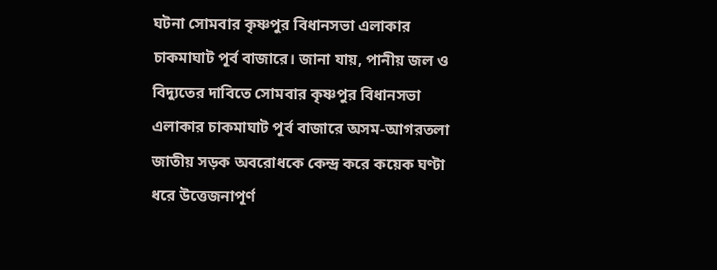ঘটনা সোমবার কৃষ্ণপুর বিধানসভা এলাকার চাকমাঘাট পূর্ব বাজারে। জানা যায়, পানীয় জল ও বিদ্যুতের দাবিতে সোমবার কৃষ্ণপুর বিধানসভা এলাকার চাকমাঘাট পূর্ব বাজারে অসম-আগরতলা জাতীয় সড়ক অবরোধকে কেন্দ্র করে কয়েক ঘণ্টা ধরে উত্তেজনাপূর্ণ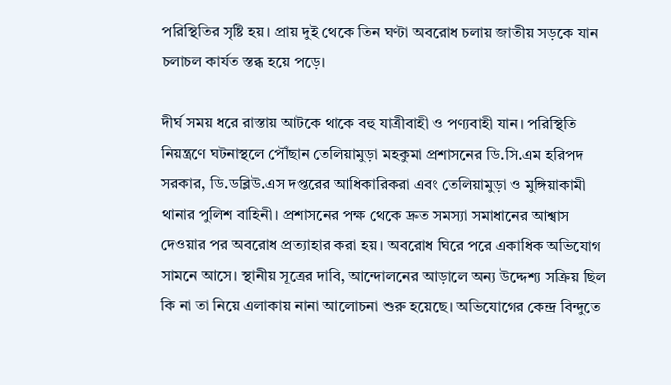পরিস্থিতির সৃষ্টি হয়। প্রায় দুই থেকে তিন ঘণ্টা অবরোধ চলায় জাতীয় সড়কে যান চলাচল কার্যত স্তব্ধ হয়ে পড়ে।

দীর্ঘ সময় ধরে রাস্তায় আটকে থাকে বহু যাত্রীবাহী ও পণ্যবাহী যান। পরিস্থিতি নিয়ন্ত্রণে ঘটনাস্থলে পৌঁছান তেলিয়ামুড়া মহকুমা প্রশাসনের ডি.সি.এম হরিপদ সরকার, ডি.ডব্লিউ.এস দপ্তরের আধিকারিকরা এবং তেলিয়ামুড়া ও মুঙ্গিয়াকামী থানার পুলিশ বাহিনী। প্রশাসনের পক্ষ থেকে দ্রুত সমস্যা সমাধানের আশ্বাস দেওয়ার পর অবরোধ প্রত্যাহার করা হয়। অবরোধ ঘিরে পরে একাধিক অভিযোগ সামনে আসে। স্থানীয় সূত্রের দাবি, আন্দোলনের আড়ালে অন্য উদ্দেশ্য সক্রিয় ছিল কি না তা নিয়ে এলাকায় নানা আলোচনা শুরু হয়েছে। অভিযোগের কেন্দ্র বিন্দুতে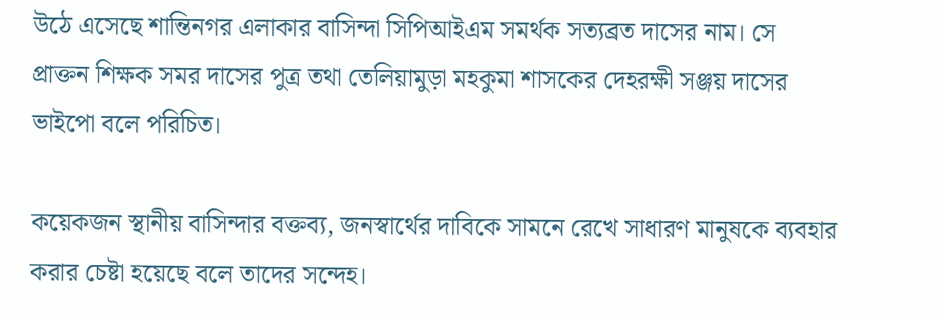উঠে এসেছে শান্তিনগর এলাকার বাসিন্দা সিপিআইএম সমর্থক সত্যব্রত দাসের নাম। সে প্রাক্তন শিক্ষক সমর দাসের পুত্র তথা তেলিয়ামুড়া মহকুমা শাসকের দেহরক্ষী সঞ্জয় দাসের ভাইপো বলে পরিচিত।

কয়েকজন স্থানীয় বাসিন্দার বক্তব্য, জনস্বার্থের দাবিকে সামনে রেখে সাধারণ মানুষকে ব্যবহার করার চেষ্টা হয়েছে বলে তাদের সন্দেহ।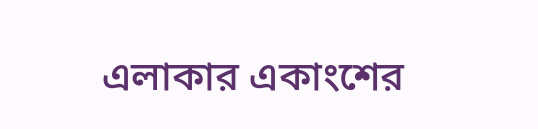এলাকার একাংশের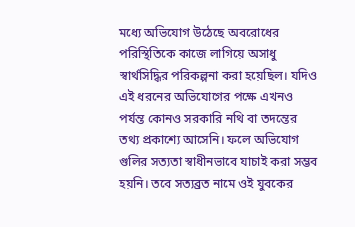মধ্যে অভিযোগ উঠেছে অবরোধের পরিস্থিতিকে কাজে লাগিয়ে অসাধু স্বার্থসিদ্ধির পরিকল্পনা করা হয়েছিল। যদিও এই ধরনের অভিযোগের পক্ষে এখনও পর্যন্ত কোনও সরকারি নথি বা তদন্তের তথ্য প্রকাশ্যে আসেনি। ফলে অভিযোগ গুলির সত্যতা স্বাধীনভাবে যাচাই করা সম্ভব হয়নি। তবে সত্যব্রত নামে ওই যুবকের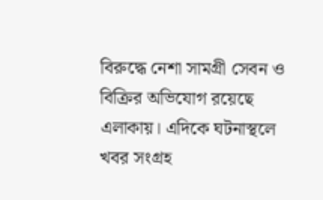বিরুদ্ধে নেশা সামগ্রী সেবন ও বিক্রির অভিযোগ রয়েছে এলাকায়। এদিকে ঘটনাস্থলে খবর সংগ্রহ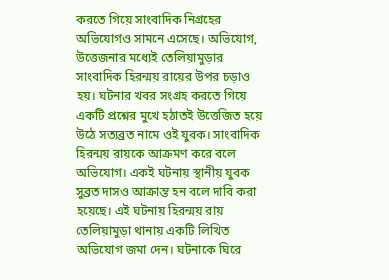করতে গিয়ে সাংবাদিক নিগ্রহের অভিযোগও সামনে এসেছে। অভিযোগ, উত্তেজনার মধ্যেই তেলিয়ামুড়ার সাংবাদিক হিরন্ময় রায়ের উপর চড়াও হয়। ঘটনার খবর সংগ্রহ করতে গিয়ে একটি প্রশ্নের মুখে হঠাতই উত্তেজিত হয়ে উঠে সত্যব্রত নামে ওই যুবক। সাংবাদিক হিরন্ময় রায়কে আক্রমণ করে বলে অভিযোগ। একই ঘটনায় স্থানীয় যুবক সুব্রত দাসও আক্রান্ত হন বলে দাবি করা হয়েছে। এই ঘটনায় হিরন্ময় রায় তেলিয়ামুড়া থানায় একটি লিখিত অভিযোগ জমা দেন। ঘটনাকে ঘিরে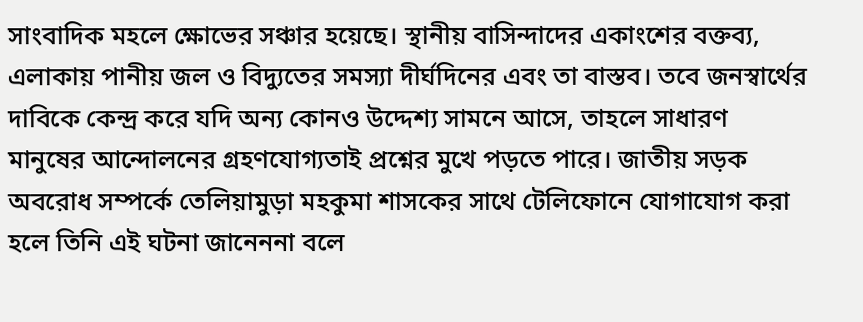সাংবাদিক মহলে ক্ষোভের সঞ্চার হয়েছে। স্থানীয় বাসিন্দাদের একাংশের বক্তব্য, এলাকায় পানীয় জল ও বিদ্যুতের সমস্যা দীর্ঘদিনের এবং তা বাস্তব। তবে জনস্বার্থের দাবিকে কেন্দ্র করে যদি অন্য কোনও উদ্দেশ্য সামনে আসে, তাহলে সাধারণ মানুষের আন্দোলনের গ্রহণযোগ্যতাই প্রশ্নের মুখে পড়তে পারে। জাতীয় সড়ক অবরোধ সম্পর্কে তেলিয়ামুড়া মহকুমা শাসকের সাথে টেলিফোনে যোগাযোগ করা হলে তিনি এই ঘটনা জানেননা বলে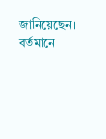জানিয়েছেন। বর্তমানে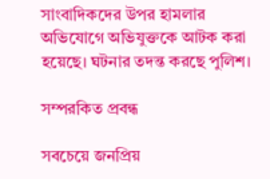সাংবাদিকদের উপর হামলার অভিযোগে অভিযুক্তকে আটক করা হয়েছে। ঘটনার তদন্ত করছে পুলিশ।

সম্পরকিত প্রবন্ধ

সবচেয়ে জনপ্রিয়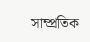সাম্প্রতিক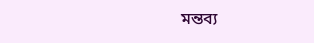মন্তব্য